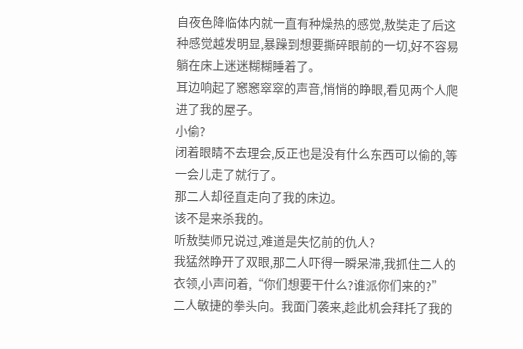自夜色降临体内就一直有种燥热的感觉,敖奘走了后这种感觉越发明显,暴躁到想要撕碎眼前的一切,好不容易躺在床上迷迷糊糊睡着了。
耳边响起了窸窸窣窣的声音,悄悄的睁眼,看见两个人爬进了我的屋子。
小偷?
闭着眼睛不去理会,反正也是没有什么东西可以偷的,等一会儿走了就行了。
那二人却径直走向了我的床边。
该不是来杀我的。
听敖奘师兄说过,难道是失忆前的仇人?
我猛然睁开了双眼,那二人吓得一瞬呆滞,我抓住二人的衣领,小声问着,“你们想要干什么?谁派你们来的?”
二人敏捷的拳头向。我面门袭来,趁此机会拜托了我的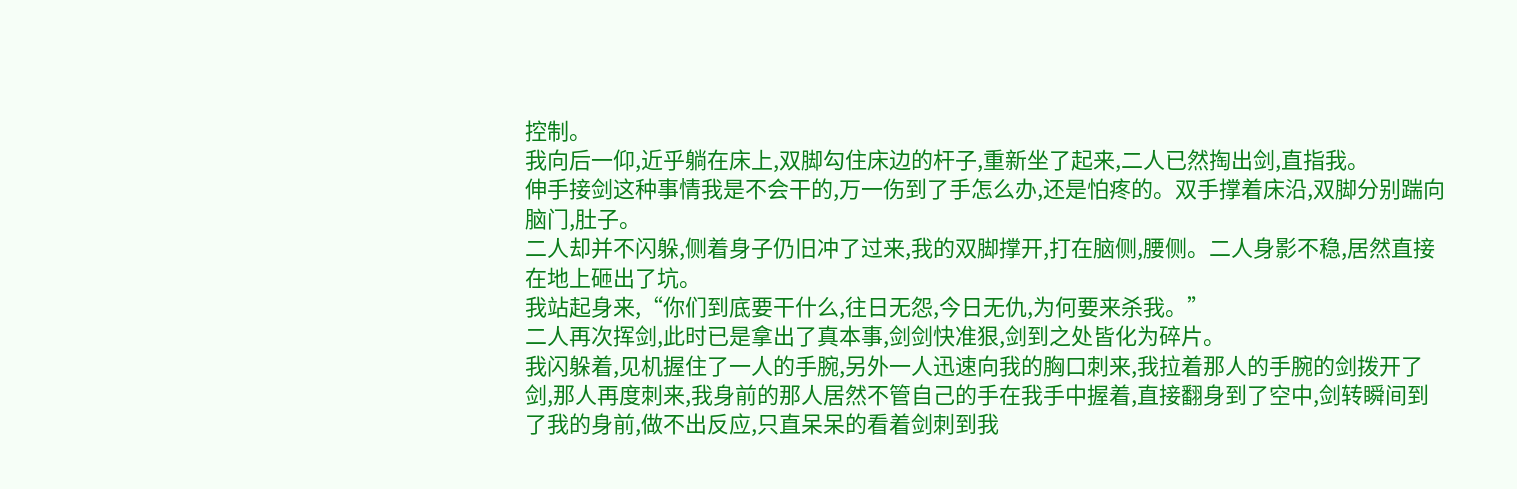控制。
我向后一仰,近乎躺在床上,双脚勾住床边的杆子,重新坐了起来,二人已然掏出剑,直指我。
伸手接剑这种事情我是不会干的,万一伤到了手怎么办,还是怕疼的。双手撑着床沿,双脚分别踹向脑门,肚子。
二人却并不闪躲,侧着身子仍旧冲了过来,我的双脚撑开,打在脑侧,腰侧。二人身影不稳,居然直接在地上砸出了坑。
我站起身来,“你们到底要干什么,往日无怨,今日无仇,为何要来杀我。”
二人再次挥剑,此时已是拿出了真本事,剑剑快准狠,剑到之处皆化为碎片。
我闪躲着,见机握住了一人的手腕,另外一人迅速向我的胸口刺来,我拉着那人的手腕的剑拨开了剑,那人再度刺来,我身前的那人居然不管自己的手在我手中握着,直接翻身到了空中,剑转瞬间到了我的身前,做不出反应,只直呆呆的看着剑刺到我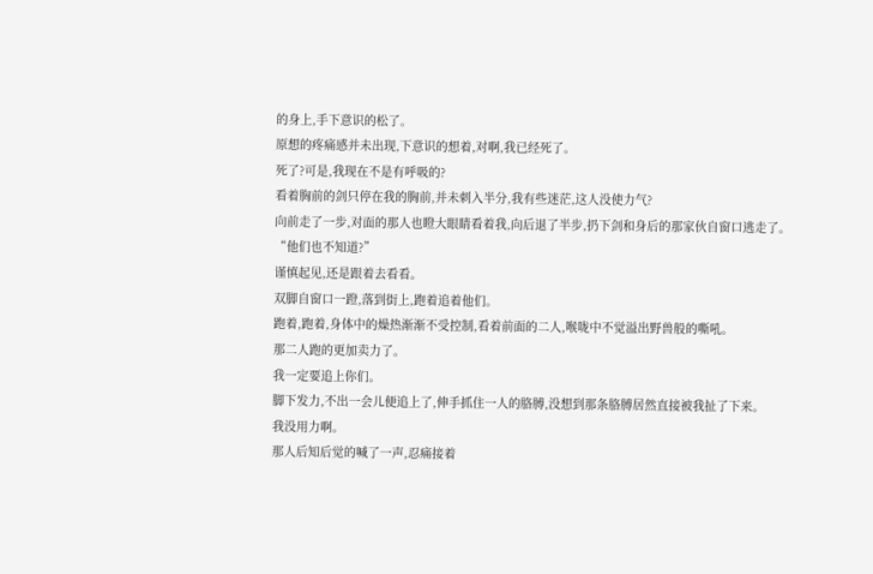的身上,手下意识的松了。
原想的疼痛感并未出现,下意识的想着,对啊,我已经死了。
死了?可是,我现在不是有呼吸的?
看着胸前的剑只停在我的胸前,并未刺入半分,我有些迷茫,这人没使力气?
向前走了一步,对面的那人也瞪大眼睛看着我,向后退了半步,扔下剑和身后的那家伙自窗口逃走了。
“他们也不知道?”
谨慎起见,还是跟着去看看。
双脚自窗口一蹬,落到街上,跑着追着他们。
跑着,跑着,身体中的燥热渐渐不受控制,看着前面的二人,喉咙中不觉溢出野兽般的嘶吼。
那二人跑的更加卖力了。
我一定要追上你们。
脚下发力,不出一会儿便追上了,伸手抓住一人的胳膊,没想到那条胳膊居然直接被我扯了下来。
我没用力啊。
那人后知后觉的喊了一声,忍痛接着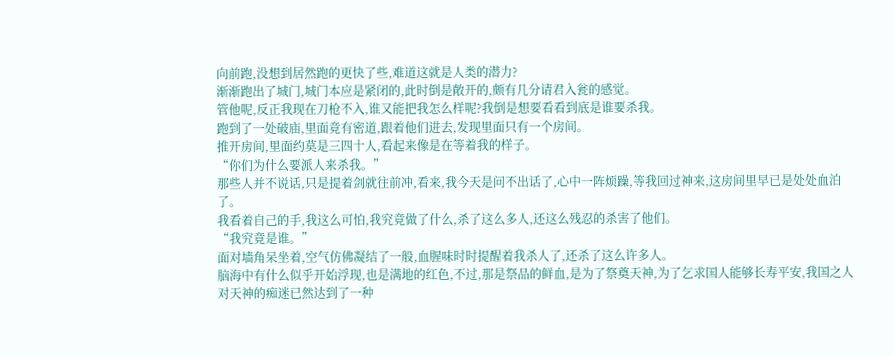向前跑,没想到居然跑的更快了些,难道这就是人类的潜力?
渐渐跑出了城门,城门本应是紧闭的,此时倒是敞开的,颇有几分请君入瓮的感觉。
管他呢,反正我现在刀枪不入,谁又能把我怎么样呢?我倒是想要看看到底是谁要杀我。
跑到了一处破庙,里面竟有密道,跟着他们进去,发现里面只有一个房间。
推开房间,里面约莫是三四十人,看起来像是在等着我的样子。
“你们为什么要派人来杀我。”
那些人并不说话,只是提着剑就往前冲,看来,我今天是问不出话了,心中一阵烦躁,等我回过神来,这房间里早已是处处血泊了。
我看着自己的手,我这么可怕,我究竟做了什么,杀了这么多人,还这么残忍的杀害了他们。
“我究竟是谁。”
面对墙角呆坐着,空气仿佛凝结了一般,血腥味时时提醒着我杀人了,还杀了这么许多人。
脑海中有什么似乎开始浮现,也是满地的红色,不过,那是祭品的鲜血,是为了祭奠天神,为了乞求国人能够长寿平安,我国之人对天神的痴迷已然达到了一种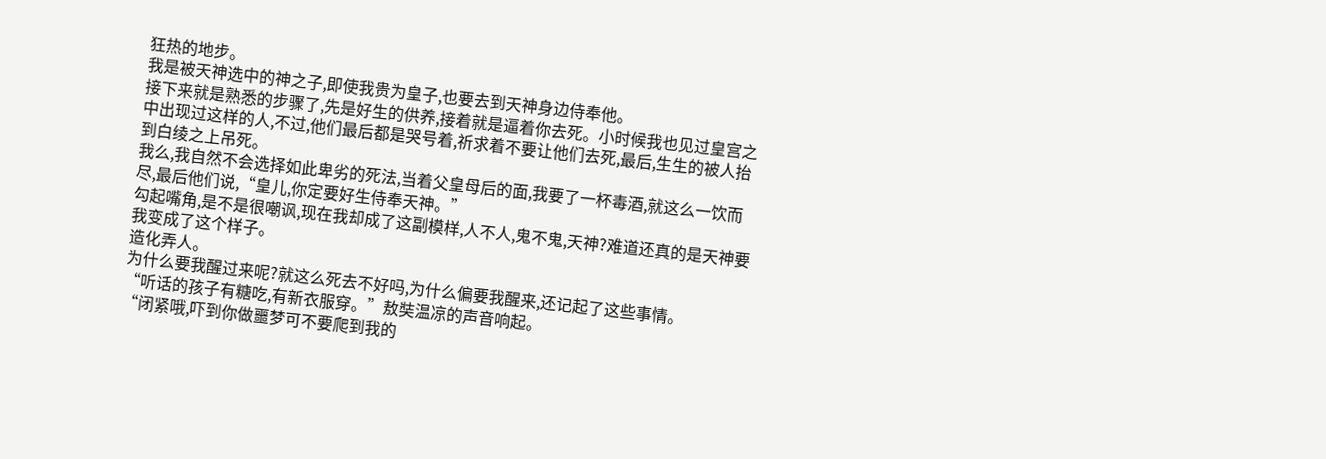狂热的地步。
我是被天神选中的神之子,即使我贵为皇子,也要去到天神身边侍奉他。
接下来就是熟悉的步骤了,先是好生的供养,接着就是逼着你去死。小时候我也见过皇宫之中出现过这样的人,不过,他们最后都是哭号着,祈求着不要让他们去死,最后,生生的被人抬到白绫之上吊死。
我么,我自然不会选择如此卑劣的死法,当着父皇母后的面,我要了一杯毒酒,就这么一饮而尽,最后他们说,“皇儿,你定要好生侍奉天神。”
勾起嘴角,是不是很嘲讽,现在我却成了这副模样,人不人,鬼不鬼,天神?难道还真的是天神要我变成了这个样子。
造化弄人。
为什么要我醒过来呢?就这么死去不好吗,为什么偏要我醒来,还记起了这些事情。
“听话的孩子有糖吃,有新衣服穿。”敖奘温凉的声音响起。
“闭紧哦,吓到你做噩梦可不要爬到我的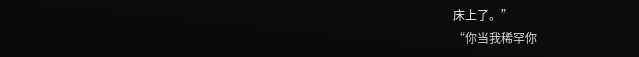床上了。”
“你当我稀罕你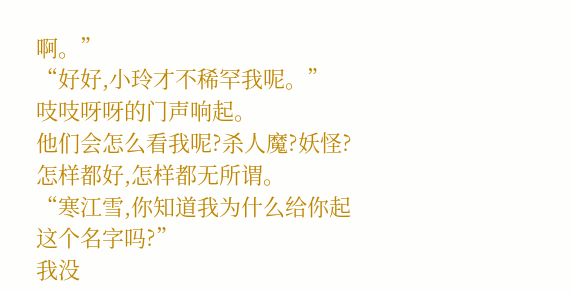啊。”
“好好,小玲才不稀罕我呢。”
吱吱呀呀的门声响起。
他们会怎么看我呢?杀人魔?妖怪?怎样都好,怎样都无所谓。
“寒江雪,你知道我为什么给你起这个名字吗?”
我没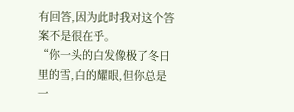有回答,因为此时我对这个答案不是很在乎。
“你一头的白发像极了冬日里的雪,白的耀眼,但你总是一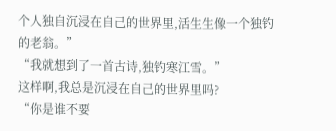个人独自沉浸在自己的世界里,活生生像一个独钓的老翁。”
“我就想到了一首古诗,独钓寒江雪。”
这样啊,我总是沉浸在自己的世界里吗?
“你是谁不要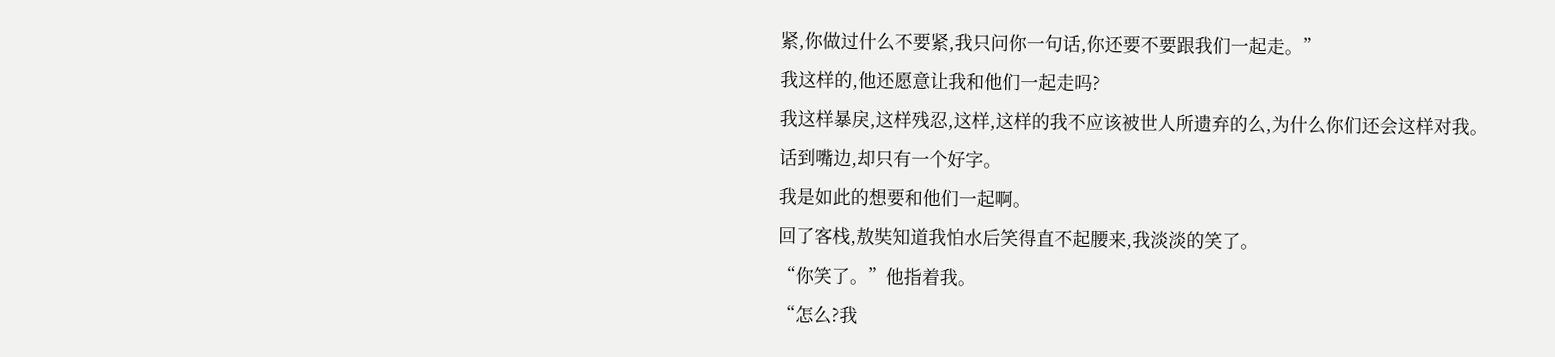紧,你做过什么不要紧,我只问你一句话,你还要不要跟我们一起走。”
我这样的,他还愿意让我和他们一起走吗?
我这样暴戾,这样残忍,这样,这样的我不应该被世人所遗弃的么,为什么你们还会这样对我。
话到嘴边,却只有一个好字。
我是如此的想要和他们一起啊。
回了客栈,敖奘知道我怕水后笑得直不起腰来,我淡淡的笑了。
“你笑了。”他指着我。
“怎么?我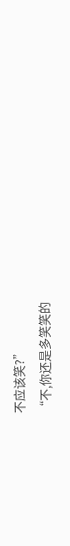不应该笑?”
“不,你还是多笑笑的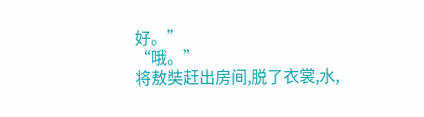好。”
“哦。”
将敖奘赶出房间,脱了衣裳,水,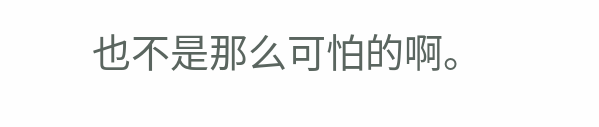也不是那么可怕的啊。